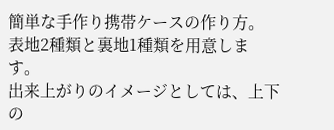簡単な手作り携帯ケースの作り方。
表地2種類と裏地1種類を用意します。
出来上がりのイメージとしては、上下の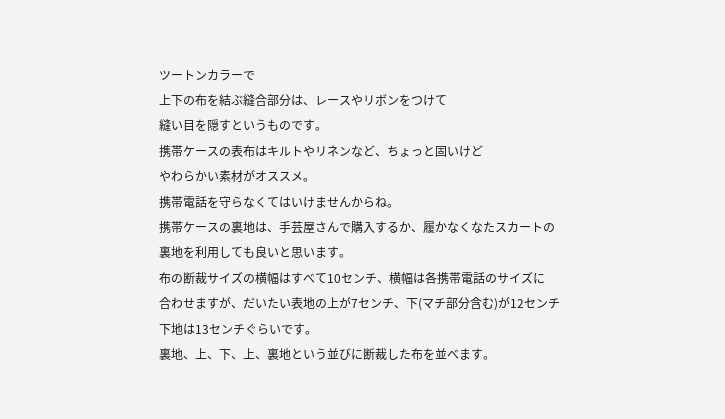ツートンカラーで
上下の布を結ぶ縫合部分は、レースやリボンをつけて
縫い目を隠すというものです。
携帯ケースの表布はキルトやリネンなど、ちょっと固いけど
やわらかい素材がオススメ。
携帯電話を守らなくてはいけませんからね。
携帯ケースの裏地は、手芸屋さんで購入するか、履かなくなたスカートの
裏地を利用しても良いと思います。
布の断裁サイズの横幅はすべて10センチ、横幅は各携帯電話のサイズに
合わせますが、だいたい表地の上が7センチ、下(マチ部分含む)が12センチ
下地は13センチぐらいです。
裏地、上、下、上、裏地という並びに断裁した布を並べます。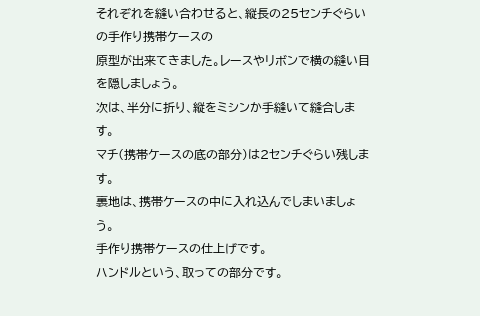それぞれを縫い合わせると、縦長の25センチぐらいの手作り携帯ケースの
原型が出来てきました。レースやリボンで横の縫い目を隠しましょう。
次は、半分に折り、縦をミシンか手縫いて縫合します。
マチ(携帯ケースの底の部分)は2センチぐらい残します。
裏地は、携帯ケースの中に入れ込んでしまいましょう。
手作り携帯ケースの仕上げです。
ハンドルという、取っての部分です。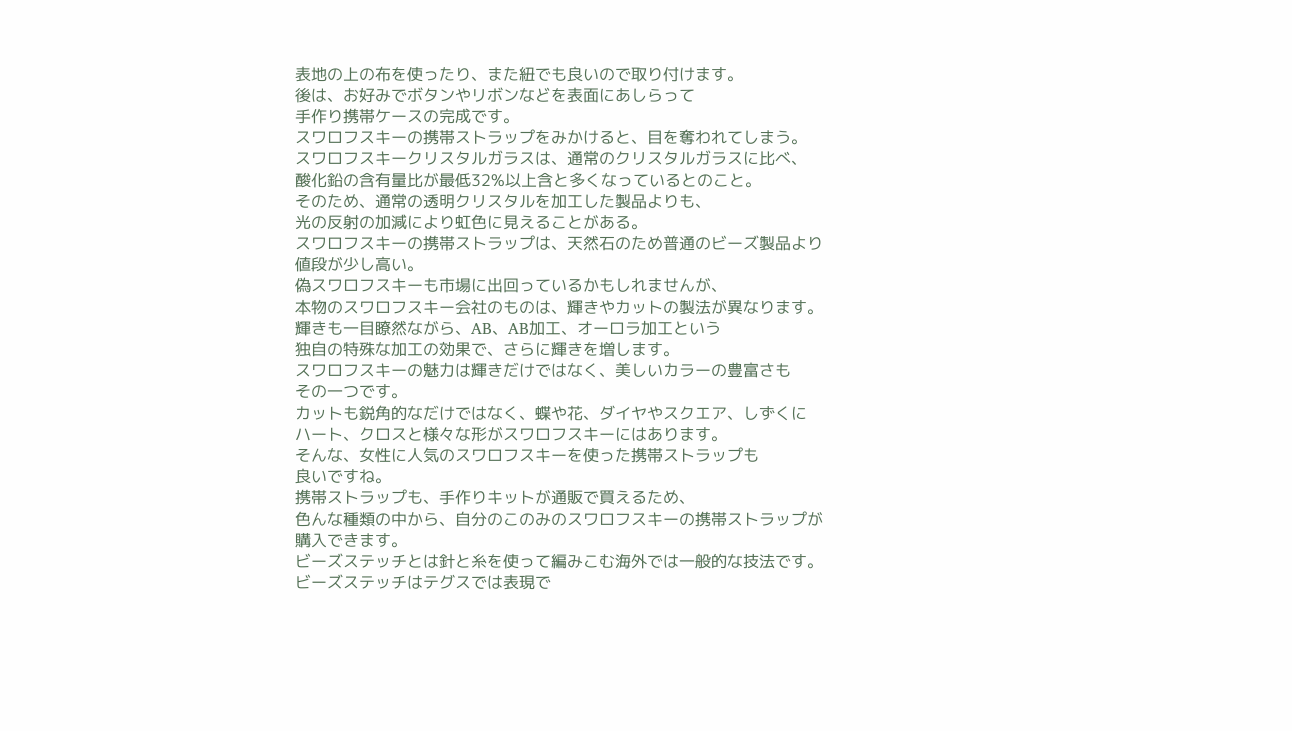表地の上の布を使ったり、また紐でも良いので取り付けます。
後は、お好みでボタンやリボンなどを表面にあしらって
手作り携帯ケースの完成です。
スワロフスキーの携帯ストラップをみかけると、目を奪われてしまう。
スワロフスキークリスタルガラスは、通常のクリスタルガラスに比べ、
酸化鉛の含有量比が最低32%以上含と多くなっているとのこと。
そのため、通常の透明クリスタルを加工した製品よりも、
光の反射の加減により虹色に見えることがある。
スワロフスキーの携帯ストラップは、天然石のため普通のビーズ製品より
値段が少し高い。
偽スワロフスキーも市場に出回っているかもしれませんが、
本物のスワロフスキー会社のものは、輝きやカットの製法が異なります。
輝きも一目瞭然ながら、AB、AB加工、オーロラ加工という
独自の特殊な加工の効果で、さらに輝きを増します。
スワロフスキーの魅力は輝きだけではなく、美しいカラーの豊富さも
その一つです。
カットも鋭角的なだけではなく、蝶や花、ダイヤやスクエア、しずくに
ハート、クロスと様々な形がスワロフスキーにはあります。
そんな、女性に人気のスワロフスキーを使った携帯ストラップも
良いですね。
携帯ストラップも、手作りキットが通販で買えるため、
色んな種類の中から、自分のこのみのスワロフスキーの携帯ストラップが
購入できます。
ビーズステッチとは針と糸を使って編みこむ海外では一般的な技法です。
ビーズステッチはテグスでは表現で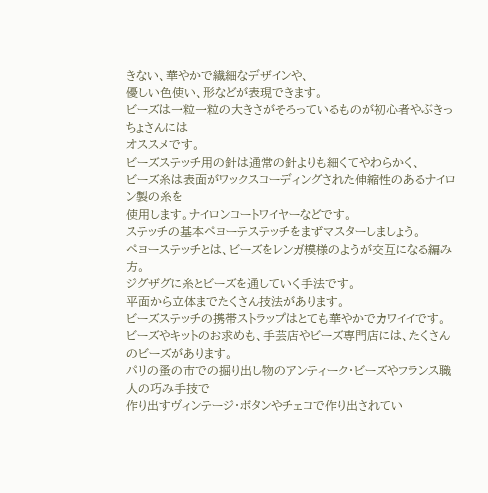きない、華やかで繊細なデザインや、
優しい色使い、形などが表現できます。
ビーズは一粒一粒の大きさがそろっているものが初心者やぶきっちょさんには
オススメです。
ビーズステッチ用の針は通常の針よりも細くてやわらかく、
ビーズ糸は表面がワックスコーディングされた伸縮性のあるナイロン製の糸を
使用します。ナイロンコートワイヤーなどです。
ステッチの基本ペヨーテステッチをまずマスターしましょう。
ペヨーステッチとは、ビーズをレンガ模様のようが交互になる編み方。
ジグザグに糸とビーズを通していく手法です。
平面から立体までたくさん技法があります。
ビーズステッチの携帯ストラップはとても華やかでカワイイです。
ビーズやキットのお求めも、手芸店やビーズ専門店には、たくさんのビーズがあります。
パリの蚤の市での掘り出し物のアンティーク・ビーズやフランス職人の巧み手技で
作り出すヴィンテージ・ボタンやチェコで作り出されてい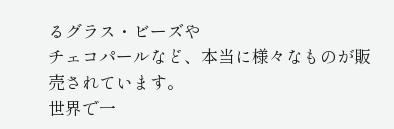るグラス・ビーズや
チェコパールなど、本当に様々なものが販売されています。
世界で一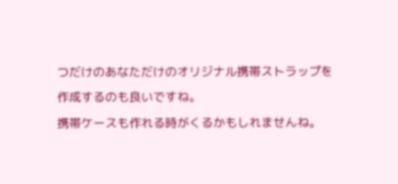つだけのあなただけのオリジナル携帯ストラップを作成するのも良いですね。
携帯ケースも作れる時がくるかもしれませんね。